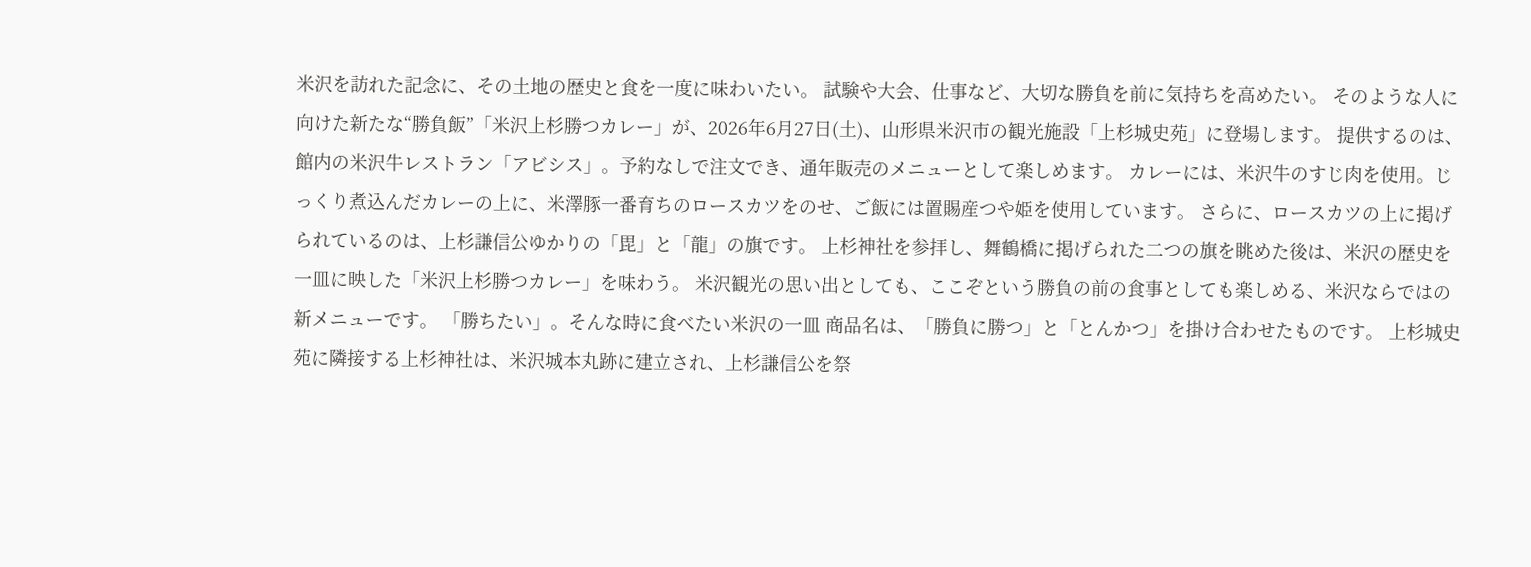米沢を訪れた記念に、その土地の歴史と食を一度に味わいたい。 試験や大会、仕事など、大切な勝負を前に気持ちを高めたい。 そのような人に向けた新たな“勝負飯”「米沢上杉勝つカレー」が、2026年6月27日(土)、山形県米沢市の観光施設「上杉城史苑」に登場します。 提供するのは、館内の米沢牛レストラン「アビシス」。予約なしで注文でき、通年販売のメニューとして楽しめます。 カレーには、米沢牛のすじ肉を使用。じっくり煮込んだカレーの上に、米澤豚一番育ちのロースカツをのせ、ご飯には置賜産つや姫を使用しています。 さらに、ロースカツの上に掲げられているのは、上杉謙信公ゆかりの「毘」と「龍」の旗です。 上杉神社を参拝し、舞鶴橋に掲げられた二つの旗を眺めた後は、米沢の歴史を一皿に映した「米沢上杉勝つカレー」を味わう。 米沢観光の思い出としても、ここぞという勝負の前の食事としても楽しめる、米沢ならではの新メニューです。 「勝ちたい」。そんな時に食べたい米沢の一皿 商品名は、「勝負に勝つ」と「とんかつ」を掛け合わせたものです。 上杉城史苑に隣接する上杉神社は、米沢城本丸跡に建立され、上杉謙信公を祭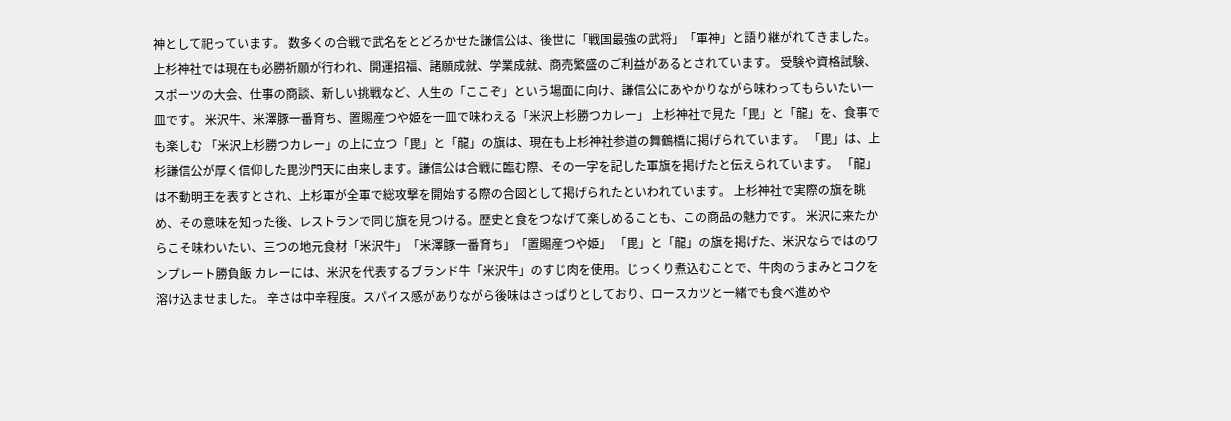神として祀っています。 数多くの合戦で武名をとどろかせた謙信公は、後世に「戦国最強の武将」「軍神」と語り継がれてきました。上杉神社では現在も必勝祈願が行われ、開運招福、諸願成就、学業成就、商売繁盛のご利益があるとされています。 受験や資格試験、スポーツの大会、仕事の商談、新しい挑戦など、人生の「ここぞ」という場面に向け、謙信公にあやかりながら味わってもらいたい一皿です。 米沢牛、米澤豚一番育ち、置賜産つや姫を一皿で味わえる「米沢上杉勝つカレー」 上杉神社で見た「毘」と「龍」を、食事でも楽しむ 「米沢上杉勝つカレー」の上に立つ「毘」と「龍」の旗は、現在も上杉神社参道の舞鶴橋に掲げられています。 「毘」は、上杉謙信公が厚く信仰した毘沙門天に由来します。謙信公は合戦に臨む際、その一字を記した軍旗を掲げたと伝えられています。 「龍」は不動明王を表すとされ、上杉軍が全軍で総攻撃を開始する際の合図として掲げられたといわれています。 上杉神社で実際の旗を眺め、その意味を知った後、レストランで同じ旗を見つける。歴史と食をつなげて楽しめることも、この商品の魅力です。 米沢に来たからこそ味わいたい、三つの地元食材「米沢牛」「米澤豚一番育ち」「置賜産つや姫」 「毘」と「龍」の旗を掲げた、米沢ならではのワンプレート勝負飯 カレーには、米沢を代表するブランド牛「米沢牛」のすじ肉を使用。じっくり煮込むことで、牛肉のうまみとコクを溶け込ませました。 辛さは中辛程度。スパイス感がありながら後味はさっぱりとしており、ロースカツと一緒でも食べ進めや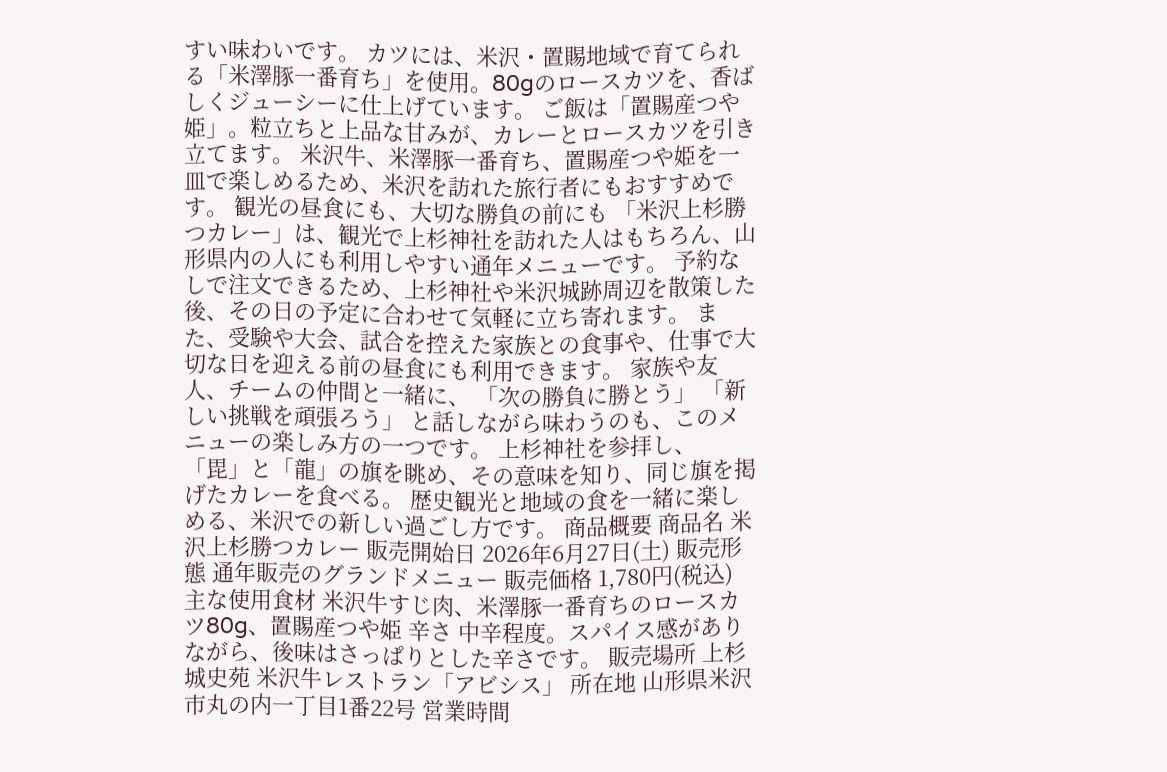すい味わいです。 カツには、米沢・置賜地域で育てられる「米澤豚一番育ち」を使用。80gのロースカツを、香ばしくジューシーに仕上げています。 ご飯は「置賜産つや姫」。粒立ちと上品な甘みが、カレーとロースカツを引き立てます。 米沢牛、米澤豚一番育ち、置賜産つや姫を一皿で楽しめるため、米沢を訪れた旅行者にもおすすめです。 観光の昼食にも、大切な勝負の前にも 「米沢上杉勝つカレー」は、観光で上杉神社を訪れた人はもちろん、山形県内の人にも利用しやすい通年メニューです。 予約なしで注文できるため、上杉神社や米沢城跡周辺を散策した後、その日の予定に合わせて気軽に立ち寄れます。 また、受験や大会、試合を控えた家族との食事や、仕事で大切な日を迎える前の昼食にも利用できます。 家族や友人、チームの仲間と一緒に、 「次の勝負に勝とう」 「新しい挑戦を頑張ろう」 と話しながら味わうのも、このメニューの楽しみ方の一つです。 上杉神社を参拝し、「毘」と「龍」の旗を眺め、その意味を知り、同じ旗を掲げたカレーを食べる。 歴史観光と地域の食を一緒に楽しめる、米沢での新しい過ごし方です。 商品概要 商品名 米沢上杉勝つカレー 販売開始日 2026年6月27日(土) 販売形態 通年販売のグランドメニュー 販売価格 1,780円(税込) 主な使用食材 米沢牛すじ肉、米澤豚一番育ちのロースカツ80g、置賜産つや姫 辛さ 中辛程度。スパイス感がありながら、後味はさっぱりとした辛さです。 販売場所 上杉城史苑 米沢牛レストラン「アビシス」 所在地 山形県米沢市丸の内一丁目1番22号 営業時間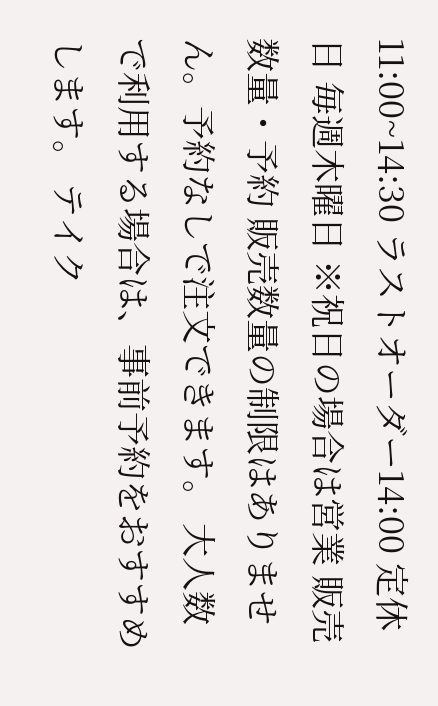11:00~14:30 ラストオーダー14:00 定休日 毎週木曜日 ※祝日の場合は営業 販売数量・予約 販売数量の制限はありません。予約なしで注文できます。 大人数で利用する場合は、事前予約をおすすめします。 テイク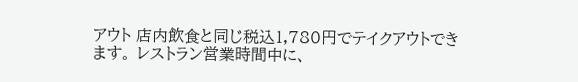アウト 店内飲食と同じ税込1,780円でテイクアウトできます。 レストラン営業時間中に、